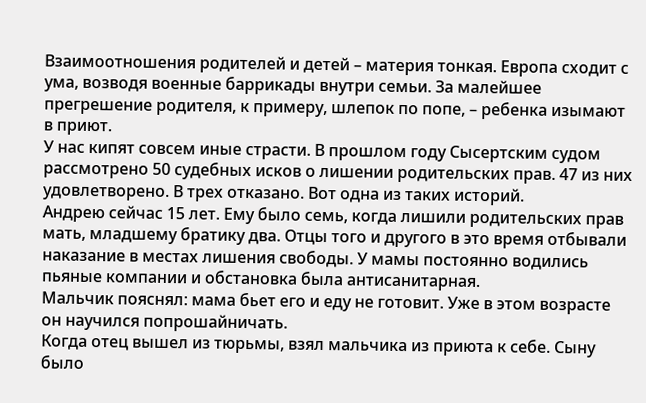Взаимоотношения родителей и детей – материя тонкая. Европа сходит с ума, возводя военные баррикады внутри семьи. За малейшее прегрешение родителя, к примеру, шлепок по попе, – ребенка изымают в приют.
У нас кипят совсем иные страсти. В прошлом году Сысертским судом рассмотрено 50 судебных исков о лишении родительских прав. 47 из них удовлетворено. В трех отказано. Вот одна из таких историй.
Андрею сейчас 15 лет. Ему было семь, когда лишили родительских прав мать, младшему братику два. Отцы того и другого в это время отбывали наказание в местах лишения свободы. У мамы постоянно водились пьяные компании и обстановка была антисанитарная.
Мальчик пояснял: мама бьет его и еду не готовит. Уже в этом возрасте он научился попрошайничать.
Когда отец вышел из тюрьмы, взял мальчика из приюта к себе. Сыну было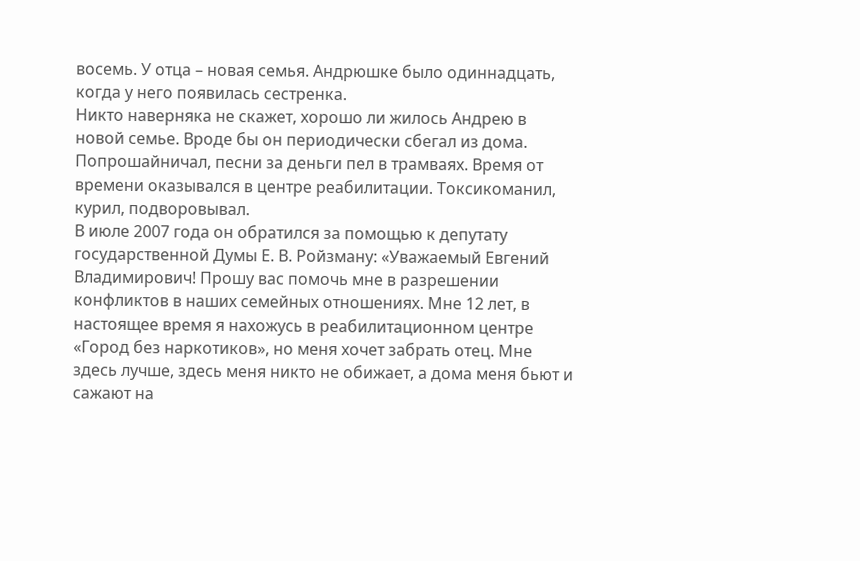восемь. У отца – новая семья. Андрюшке было одиннадцать, когда у него появилась сестренка.
Никто наверняка не скажет, хорошо ли жилось Андрею в новой семье. Вроде бы он периодически сбегал из дома. Попрошайничал, песни за деньги пел в трамваях. Время от времени оказывался в центре реабилитации. Токсикоманил, курил, подворовывал.
В июле 2007 года он обратился за помощью к депутату государственной Думы Е. В. Ройзману: «Уважаемый Евгений Владимирович! Прошу вас помочь мне в разрешении конфликтов в наших семейных отношениях. Мне 12 лет, в настоящее время я нахожусь в реабилитационном центре «Город без наркотиков», но меня хочет забрать отец. Мне здесь лучше, здесь меня никто не обижает, а дома меня бьют и сажают на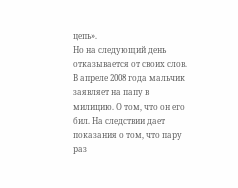цепь».
Но на следующий день отказывается от своих слов.
В апреле 2008 года мальчик заявляет на папу в милицию. О том, что он его бил. На следствии дает показания о том, что пару раз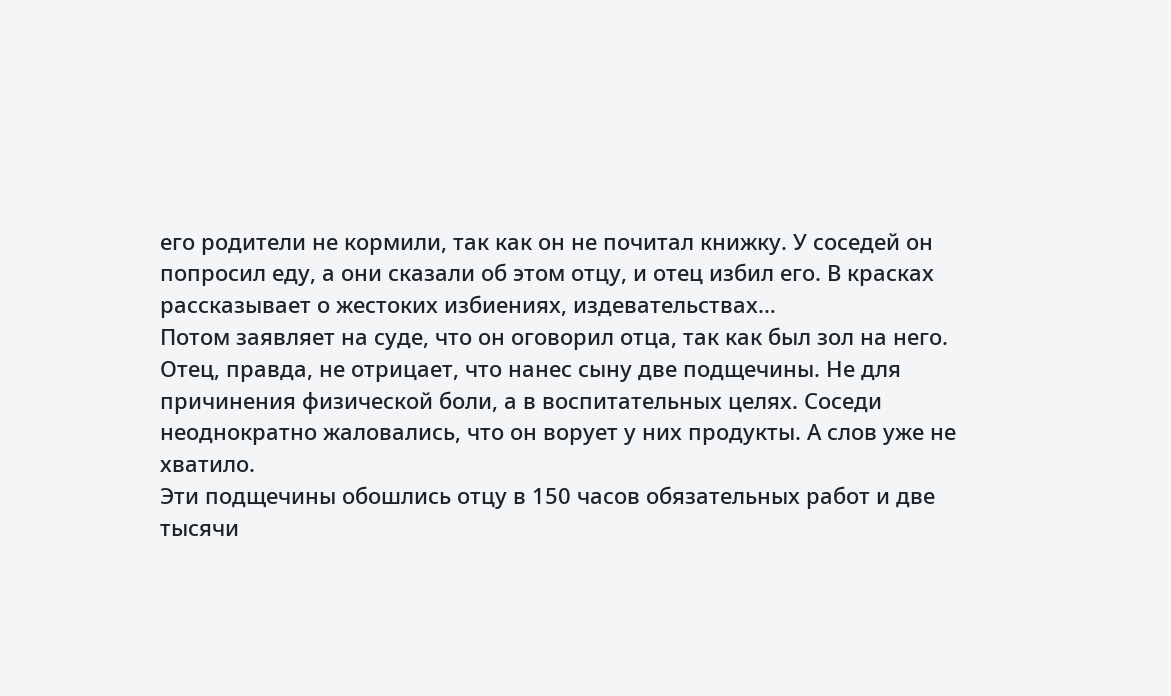его родители не кормили, так как он не почитал книжку. У соседей он попросил еду, а они сказали об этом отцу, и отец избил его. В красках рассказывает о жестоких избиениях, издевательствах…
Потом заявляет на суде, что он оговорил отца, так как был зол на него.
Отец, правда, не отрицает, что нанес сыну две подщечины. Не для причинения физической боли, а в воспитательных целях. Соседи неоднократно жаловались, что он ворует у них продукты. А слов уже не хватило.
Эти подщечины обошлись отцу в 150 часов обязательных работ и две тысячи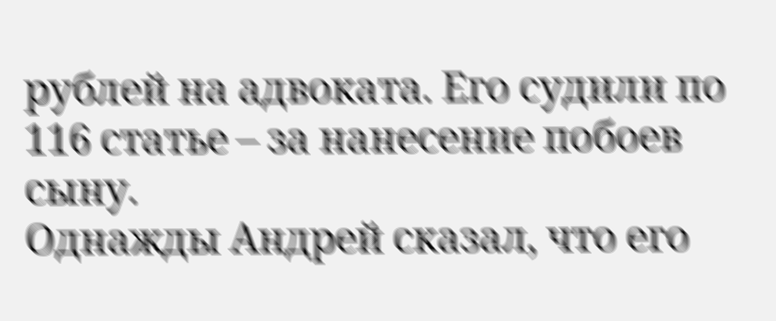рублей на адвоката. Его судили по 116 статье – за нанесение побоев сыну.
Однажды Андрей сказал, что его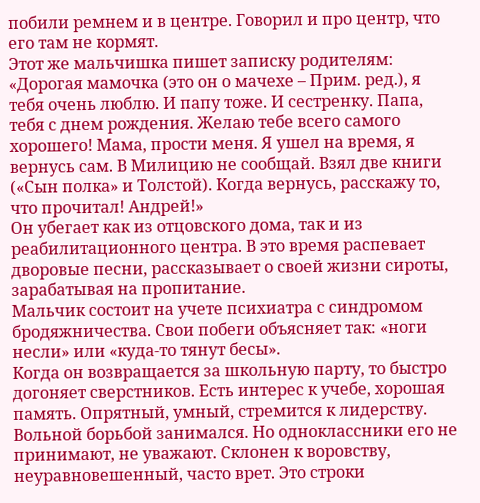побили ремнем и в центре. Говорил и про центр, что его там не кормят.
Этот же мальчишка пишет записку родителям: «Дорогая мамочка (это он о мачехе – Прим. ред.), я тебя очень люблю. И папу тоже. И сестренку. Папа, тебя с днем рождения. Желаю тебе всего самого хорошего! Мама, прости меня. Я ушел на время, я вернусь сам. В Милицию не сообщай. Взял две книги («Сын полка» и Толстой). Когда вернусь, расскажу то, что прочитал! Андрей!»
Он убегает как из отцовского дома, так и из реабилитационного центра. В это время распевает дворовые песни, рассказывает о своей жизни сироты, зарабатывая на пропитание.
Мальчик состоит на учете психиатра с синдромом бродяжничества. Свои побеги объясняет так: «ноги несли» или «куда-то тянут бесы».
Когда он возвращается за школьную парту, то быстро догоняет сверстников. Есть интерес к учебе, хорошая память. Опрятный, умный, стремится к лидерству. Вольной борьбой занимался. Но одноклассники его не принимают, не уважают. Склонен к воровству, неуравновешенный, часто врет. Это строки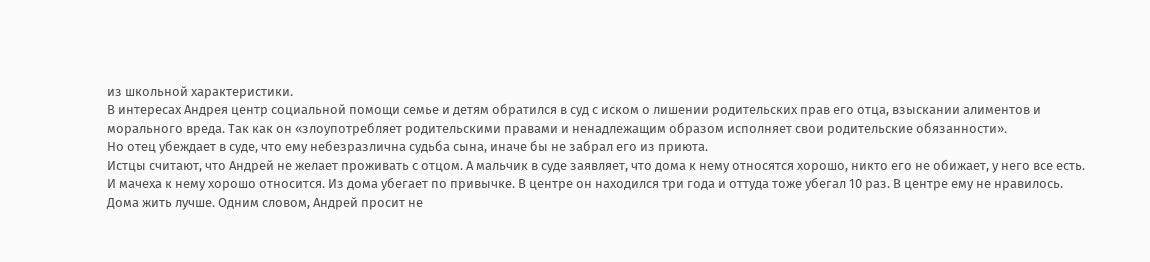из школьной характеристики.
В интересах Андрея центр социальной помощи семье и детям обратился в суд с иском о лишении родительских прав его отца, взыскании алиментов и морального вреда. Так как он «злоупотребляет родительскими правами и ненадлежащим образом исполняет свои родительские обязанности».
Но отец убеждает в суде, что ему небезразлична судьба сына, иначе бы не забрал его из приюта.
Истцы считают, что Андрей не желает проживать с отцом. А мальчик в суде заявляет, что дома к нему относятся хорошо, никто его не обижает, у него все есть. И мачеха к нему хорошо относится. Из дома убегает по привычке. В центре он находился три года и оттуда тоже убегал 10 раз. В центре ему не нравилось. Дома жить лучше. Одним словом, Андрей просит не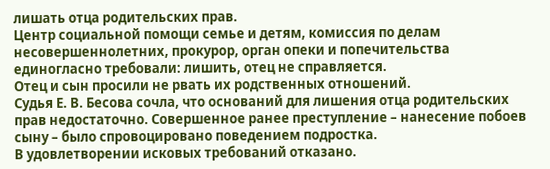лишать отца родительских прав.
Центр социальной помощи семье и детям, комиссия по делам несовершеннолетних, прокурор, орган опеки и попечительства единогласно требовали: лишить, отец не справляется.
Отец и сын просили не рвать их родственных отношений.
Судья Е. В. Бесова сочла, что оснований для лишения отца родительских прав недостаточно. Совершенное ранее преступление – нанесение побоев сыну – было спровоцировано поведением подростка.
В удовлетворении исковых требований отказано.